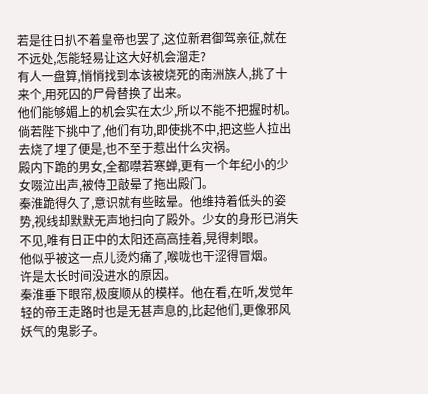若是往日扒不着皇帝也罢了,这位新君御驾亲征,就在不远处,怎能轻易让这大好机会溜走?
有人一盘算,悄悄找到本该被烧死的南洲族人,挑了十来个,用死囚的尸骨替换了出来。
他们能够媚上的机会实在太少,所以不能不把握时机。倘若陛下挑中了,他们有功,即使挑不中,把这些人拉出去烧了埋了便是,也不至于惹出什么灾祸。
殿内下跪的男女,全都噤若寒蝉,更有一个年纪小的少女啜泣出声,被侍卫敲晕了拖出殿门。
秦淮跪得久了,意识就有些眩晕。他维持着低头的姿势,视线却默默无声地扫向了殿外。少女的身形已消失不见,唯有日正中的太阳还高高挂着,晃得刺眼。
他似乎被这一点儿烫灼痛了,喉咙也干涩得冒烟。
许是太长时间没进水的原因。
秦淮垂下眼帘,极度顺从的模样。他在看,在听,发觉年轻的帝王走路时也是无甚声息的,比起他们,更像邪风妖气的鬼影子。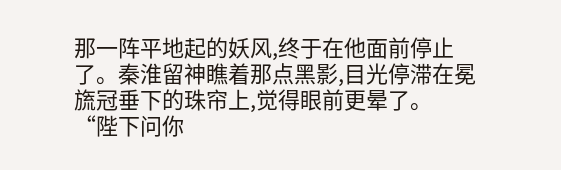那一阵平地起的妖风,终于在他面前停止了。秦淮留神瞧着那点黑影,目光停滞在冕旒冠垂下的珠帘上,觉得眼前更晕了。
“陛下问你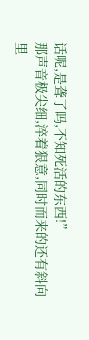话呢,是聋了吗,不知死活的东西!”
那声音极尖细,淬着狠意,同时而来的还有斜向里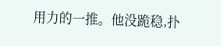用力的一推。他没跪稳,扑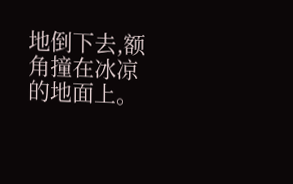地倒下去,额角撞在冰凉的地面上。